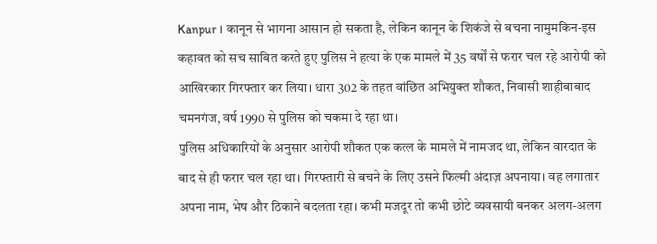Kanpur । कानून से भागना आसान हो सकता है, लेकिन कानून के शिकंजे से बचना नामुमकिन-इस कहावत को सच साबित करते हुए पुलिस ने हत्या के एक मामले में 35 वर्षों से फरार चल रहे आरोपी को आखिरकार गिरफ्तार कर लिया। धारा 302 के तहत वांछित अभियुक्त शौकत, निवासी शाहीबाबाद चमनगंज, वर्ष 1990 से पुलिस को चकमा दे रहा था।
पुलिस अधिकारियों के अनुसार आरोपी शौकत एक कत्ल के मामले में नामजद था, लेकिन वारदात के बाद से ही फरार चल रहा था। गिरफ्तारी से बचने के लिए उसने फिल्मी अंदाज़ अपनाया। वह लगातार अपना नाम, भेष और ठिकाने बदलता रहा। कभी मजदूर तो कभी छोटे व्यवसायी बनकर अलग-अलग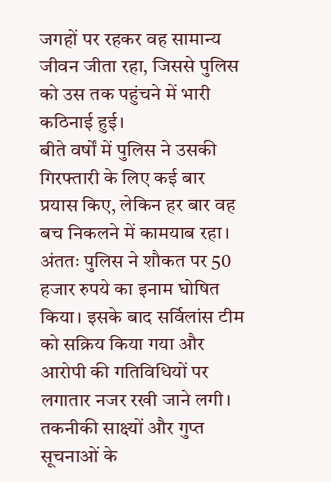जगहों पर रहकर वह सामान्य जीवन जीता रहा, जिससे पुलिस को उस तक पहुंचने में भारी कठिनाई हुई।
बीते वर्षों में पुलिस ने उसकी गिरफ्तारी के लिए कई बार प्रयास किए, लेकिन हर बार वह बच निकलने में कामयाब रहा। अंततः पुलिस ने शौकत पर 50 हजार रुपये का इनाम घोषित किया। इसके बाद सर्विलांस टीम को सक्रिय किया गया और आरोपी की गतिविधियों पर लगातार नजर रखी जाने लगी। तकनीकी साक्ष्यों और गुप्त सूचनाओं के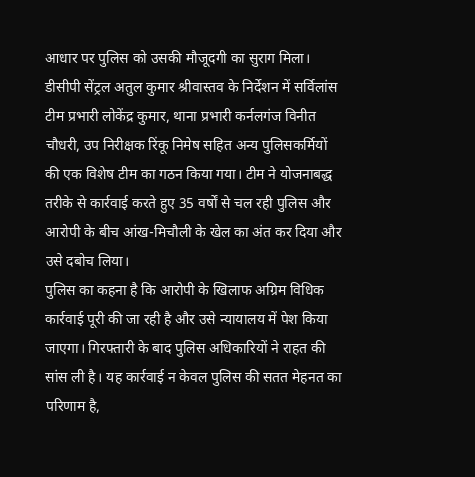आधार पर पुलिस को उसकी मौजूदगी का सुराग मिला।
डीसीपी सेंट्रल अतुल कुमार श्रीवास्तव के निर्देशन में सर्विलांस टीम प्रभारी लोकेंद्र कुमार, थाना प्रभारी कर्नलगंज विनीत चौधरी, उप निरीक्षक रिंकू निमेष सहित अन्य पुलिसकर्मियों की एक विशेष टीम का गठन किया गया। टीम ने योजनाबद्ध तरीके से कार्रवाई करते हुए 35 वर्षों से चल रही पुलिस और आरोपी के बीच आंख-मिचौली के खेल का अंत कर दिया और उसे दबोच लिया।
पुलिस का कहना है कि आरोपी के खिलाफ अग्रिम विधिक कार्रवाई पूरी की जा रही है और उसे न्यायालय में पेश किया जाएगा। गिरफ्तारी के बाद पुलिस अधिकारियों ने राहत की सांस ली है। यह कार्रवाई न केवल पुलिस की सतत मेहनत का परिणाम है,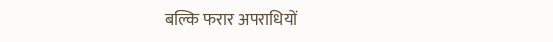बल्कि फरार अपराधियों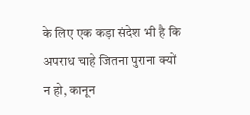के लिए एक कड़ा संदेश भी है कि अपराध चाहे जितना पुराना क्यों न हो, कानून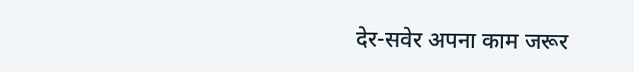देर-सवेर अपना काम जरूर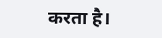करता है।